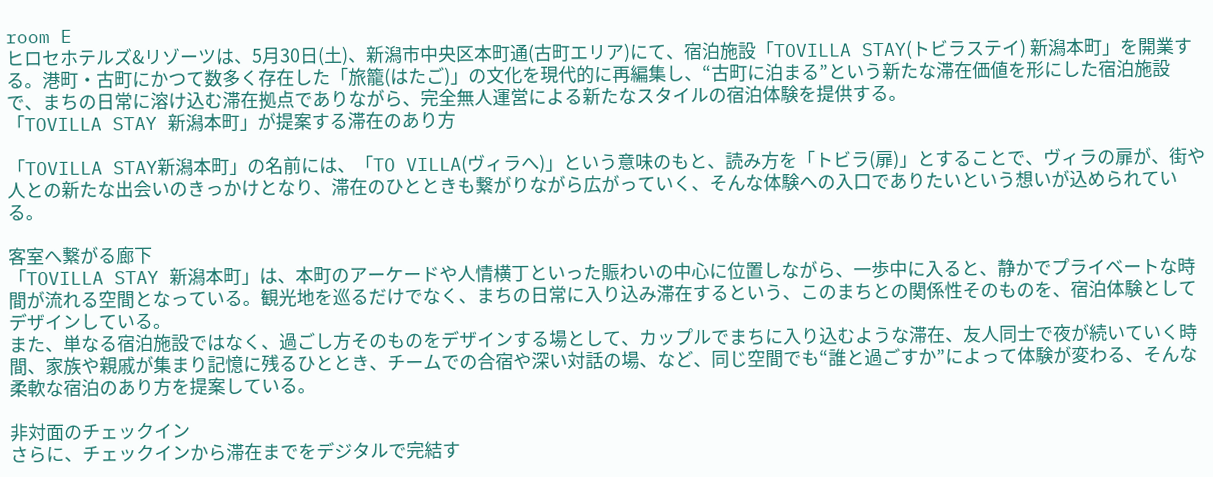room E
ヒロセホテルズ&リゾーツは、5月30日(土)、新潟市中央区本町通(古町エリア)にて、宿泊施設「TOVILLA STAY(トビラステイ) 新潟本町」を開業する。港町・古町にかつて数多く存在した「旅籠(はたご)」の文化を現代的に再編集し、“古町に泊まる”という新たな滞在価値を形にした宿泊施設で、まちの日常に溶け込む滞在拠点でありながら、完全無人運営による新たなスタイルの宿泊体験を提供する。
「TOVILLA STAY 新潟本町」が提案する滞在のあり方

「TOVILLA STAY新潟本町」の名前には、「TO VILLA(ヴィラへ)」という意味のもと、読み方を「トビラ(扉)」とすることで、ヴィラの扉が、街や人との新たな出会いのきっかけとなり、滞在のひとときも繋がりながら広がっていく、そんな体験への入口でありたいという想いが込められている。

客室へ繋がる廊下
「TOVILLA STAY 新潟本町」は、本町のアーケードや人情横丁といった賑わいの中心に位置しながら、一歩中に入ると、静かでプライベートな時間が流れる空間となっている。観光地を巡るだけでなく、まちの日常に入り込み滞在するという、このまちとの関係性そのものを、宿泊体験としてデザインしている。
また、単なる宿泊施設ではなく、過ごし方そのものをデザインする場として、カップルでまちに入り込むような滞在、友人同士で夜が続いていく時間、家族や親戚が集まり記憶に残るひととき、チームでの合宿や深い対話の場、など、同じ空間でも“誰と過ごすか”によって体験が変わる、そんな柔軟な宿泊のあり方を提案している。

非対面のチェックイン
さらに、チェックインから滞在までをデジタルで完結す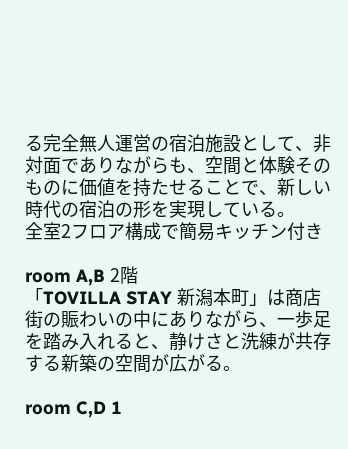る完全無人運営の宿泊施設として、非対面でありながらも、空間と体験そのものに価値を持たせることで、新しい時代の宿泊の形を実現している。
全室2フロア構成で簡易キッチン付き

room A,B 2階
「TOVILLA STAY 新潟本町」は商店街の賑わいの中にありながら、一歩足を踏み入れると、静けさと洗練が共存する新築の空間が広がる。

room C,D 1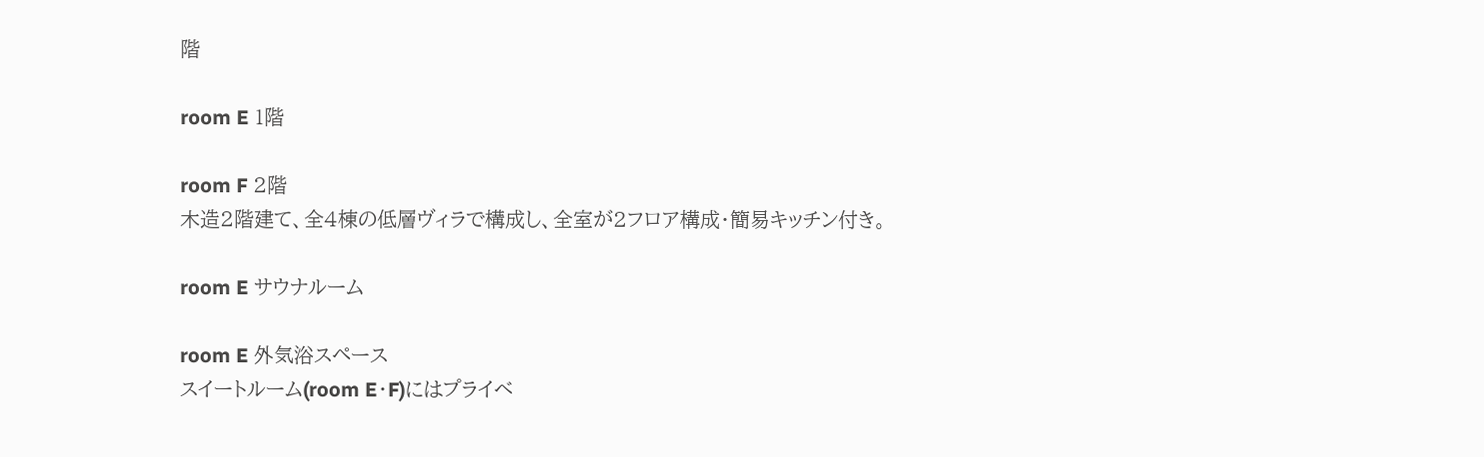階

room E 1階

room F 2階
木造2階建て、全4棟の低層ヴィラで構成し、全室が2フロア構成・簡易キッチン付き。

room E サウナルーム

room E 外気浴スペース
スイートルーム(room E・F)にはプライベ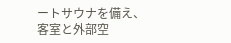ートサウナを備え、客室と外部空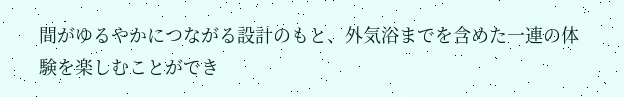間がゆるやかにつながる設計のもと、外気浴までを含めた一連の体験を楽しむことができ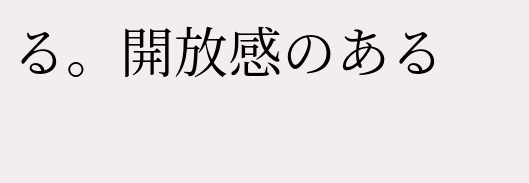る。開放感のある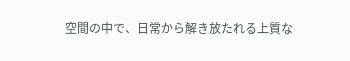空間の中で、日常から解き放たれる上質な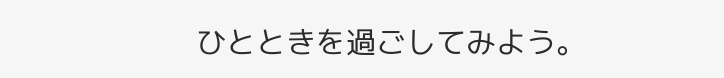ひとときを過ごしてみよう。